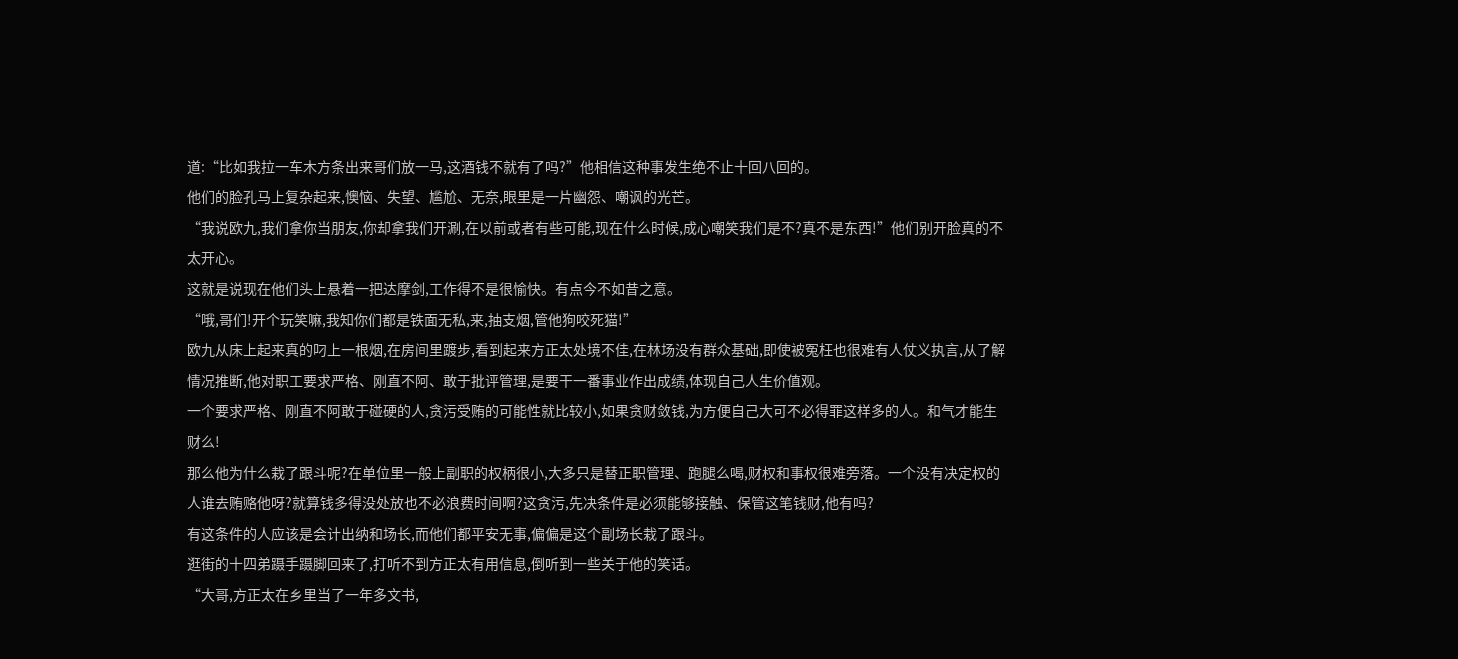道:“比如我拉一车木方条出来哥们放一马,这酒钱不就有了吗?”他相信这种事发生绝不止十回八回的。
他们的脸孔马上复杂起来,懊恼、失望、尴尬、无奈,眼里是一片幽怨、嘲讽的光芒。
“我说欧九,我们拿你当朋友,你却拿我们开涮,在以前或者有些可能,现在什么时候,成心嘲笑我们是不?真不是东西!”他们别开脸真的不太开心。
这就是说现在他们头上悬着一把达摩剑,工作得不是很愉快。有点今不如昔之意。
“哦,哥们!开个玩笑嘛,我知你们都是铁面无私,来,抽支烟,管他狗咬死猫!”
欧九从床上起来真的叼上一根烟,在房间里踱步,看到起来方正太处境不佳,在林场没有群众基础,即使被冤枉也很难有人仗义执言,从了解情况推断,他对职工要求严格、刚直不阿、敢于批评管理,是要干一番事业作出成绩,体现自己人生价值观。
一个要求严格、刚直不阿敢于碰硬的人,贪污受贿的可能性就比较小,如果贪财敛钱,为方便自己大可不必得罪这样多的人。和气才能生财么!
那么他为什么栽了跟斗呢?在单位里一般上副职的权柄很小,大多只是替正职管理、跑腿么喝,财权和事权很难旁落。一个没有决定权的人谁去贿赂他呀?就算钱多得没处放也不必浪费时间啊?这贪污,先决条件是必须能够接触、保管这笔钱财,他有吗?
有这条件的人应该是会计出纳和场长,而他们都平安无事,偏偏是这个副场长栽了跟斗。
逛街的十四弟蹑手蹑脚回来了,打听不到方正太有用信息,倒听到一些关于他的笑话。
“大哥,方正太在乡里当了一年多文书,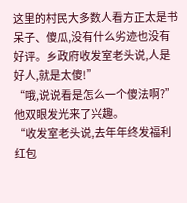这里的村民大多数人看方正太是书呆子、傻瓜,没有什么劣迹也没有好评。乡政府收发室老头说,人是好人,就是太傻!”
“哦,说说看是怎么一个傻法啊?”他双眼发光来了兴趣。
“收发室老头说,去年年终发福利红包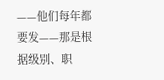——他们每年都要发——那是根据级别、职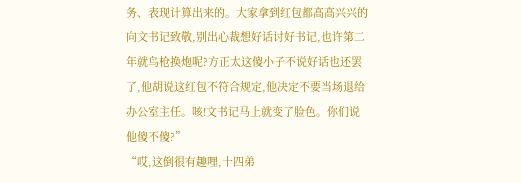务、表现计算出来的。大家拿到红包都高高兴兴的向文书记致敬,别出心裁想好话讨好书记,也许第二年就鸟枪换炮呢?方正太这傻小子不说好话也还罢了,他胡说这红包不符合规定,他决定不要当场退给办公室主任。咳!文书记马上就变了脸色。你们说他傻不傻?”
“哎,这倒很有趣哩,十四弟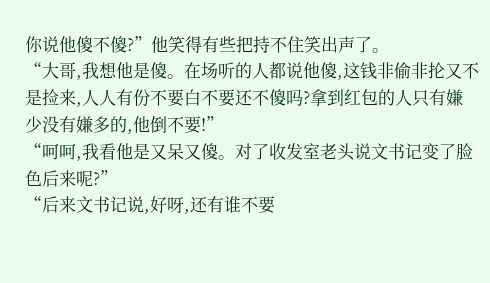你说他傻不傻?”他笑得有些把持不住笑出声了。
“大哥,我想他是傻。在场听的人都说他傻,这钱非偷非抡又不是捡来,人人有份不要白不要还不傻吗?拿到红包的人只有嫌少没有嫌多的,他倒不要!”
“呵呵,我看他是又呆又傻。对了收发室老头说文书记变了脸色后来呢?”
“后来文书记说,好呀,还有谁不要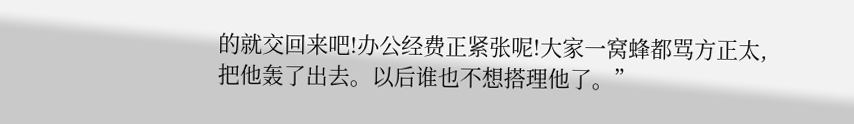的就交回来吧!办公经费正紧张呢!大家一窝蜂都骂方正太,把他轰了出去。以后谁也不想搭理他了。”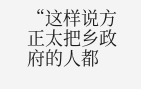“这样说方正太把乡政府的人都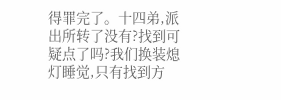得罪完了。十四弟,派出所转了没有?找到可疑点了吗?我们换装熄灯睡觉,只有找到方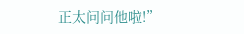正太问问他啦!”